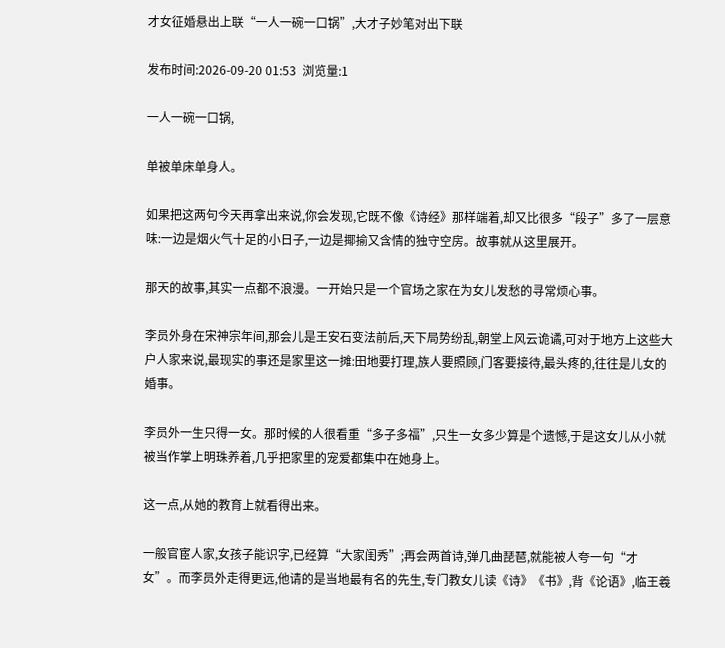才女征婚悬出上联“一人一碗一口锅”,大才子妙笔对出下联

发布时间:2026-09-20 01:53  浏览量:1

一人一碗一口锅,

单被单床单身人。

如果把这两句今天再拿出来说,你会发现,它既不像《诗经》那样端着,却又比很多“段子”多了一层意味:一边是烟火气十足的小日子,一边是揶揄又含情的独守空房。故事就从这里展开。

那天的故事,其实一点都不浪漫。一开始只是一个官场之家在为女儿发愁的寻常烦心事。

李员外身在宋神宗年间,那会儿是王安石变法前后,天下局势纷乱,朝堂上风云诡谲,可对于地方上这些大户人家来说,最现实的事还是家里这一摊:田地要打理,族人要照顾,门客要接待,最头疼的,往往是儿女的婚事。

李员外一生只得一女。那时候的人很看重“多子多福”,只生一女多少算是个遗憾,于是这女儿从小就被当作掌上明珠养着,几乎把家里的宠爱都集中在她身上。

这一点,从她的教育上就看得出来。

一般官宦人家,女孩子能识字,已经算“大家闺秀”;再会两首诗,弹几曲琵琶,就能被人夸一句“才女”。而李员外走得更远,他请的是当地最有名的先生,专门教女儿读《诗》《书》,背《论语》,临王羲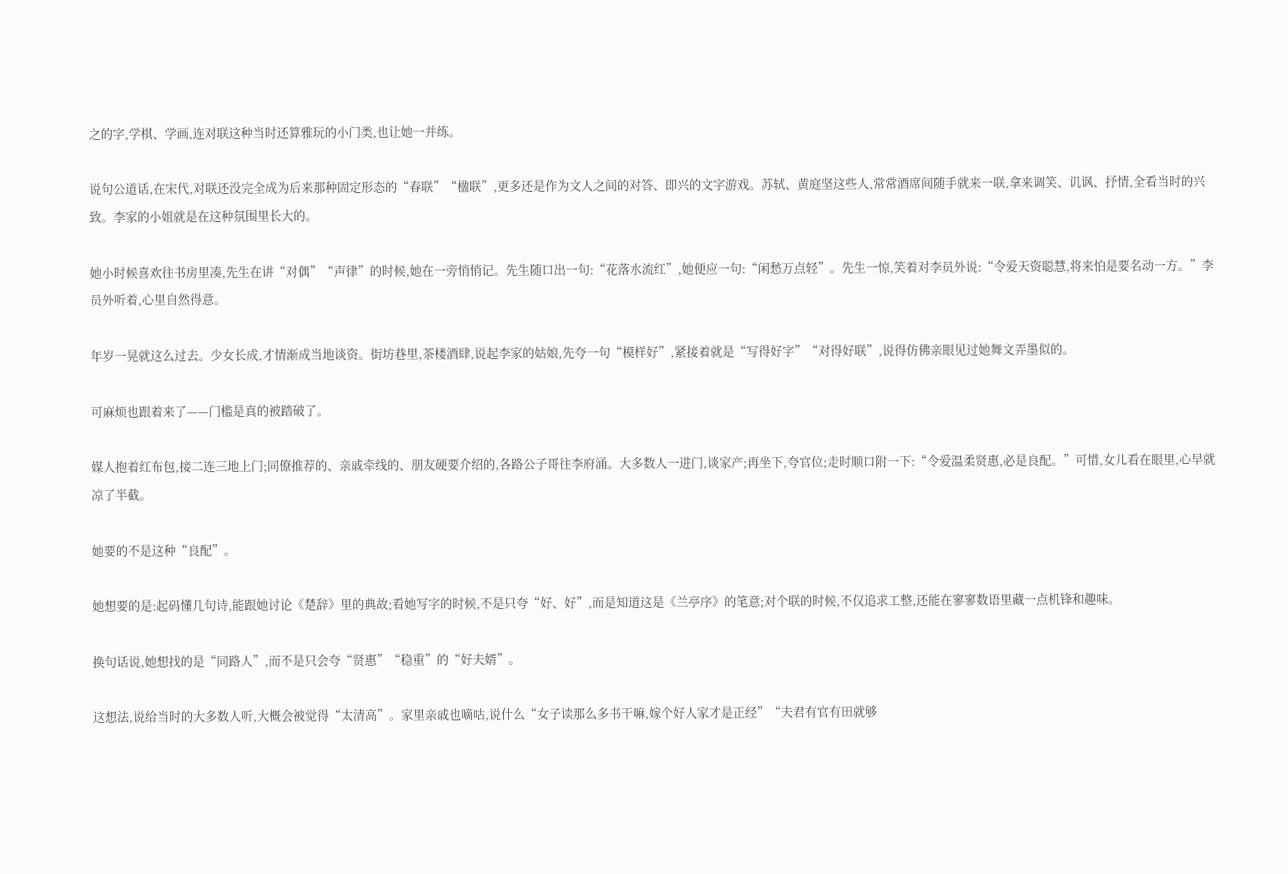之的字,学棋、学画,连对联这种当时还算雅玩的小门类,也让她一并练。

说句公道话,在宋代,对联还没完全成为后来那种固定形态的“春联”“楹联”,更多还是作为文人之间的对答、即兴的文字游戏。苏轼、黄庭坚这些人,常常酒席间随手就来一联,拿来调笑、讥讽、抒情,全看当时的兴致。李家的小姐就是在这种氛围里长大的。

她小时候喜欢往书房里凑,先生在讲“对偶”“声律”的时候,她在一旁悄悄记。先生随口出一句:“花落水流红”,她便应一句:“闲愁万点轻”。先生一惊,笑着对李员外说:“令爱天资聪慧,将来怕是要名动一方。”李员外听着,心里自然得意。

年岁一晃就这么过去。少女长成,才情渐成当地谈资。街坊巷里,茶楼酒肆,说起李家的姑娘,先夸一句“模样好”,紧接着就是“写得好字”“对得好联”,说得仿佛亲眼见过她舞文弄墨似的。

可麻烦也跟着来了——门槛是真的被踏破了。

媒人抱着红布包,接二连三地上门;同僚推荐的、亲戚牵线的、朋友硬要介绍的,各路公子哥往李府涌。大多数人一进门,谈家产;再坐下,夸官位;走时顺口附一下:“令爱温柔贤惠,必是良配。”可惜,女儿看在眼里,心早就凉了半截。

她要的不是这种“良配”。

她想要的是:起码懂几句诗,能跟她讨论《楚辞》里的典故;看她写字的时候,不是只夸“好、好”,而是知道这是《兰亭序》的笔意;对个联的时候,不仅追求工整,还能在寥寥数语里藏一点机锋和趣味。

换句话说,她想找的是“同路人”,而不是只会夸“贤惠”“稳重”的“好夫婿”。

这想法,说给当时的大多数人听,大概会被觉得“太清高”。家里亲戚也嘀咕,说什么“女子读那么多书干嘛,嫁个好人家才是正经”“夫君有官有田就够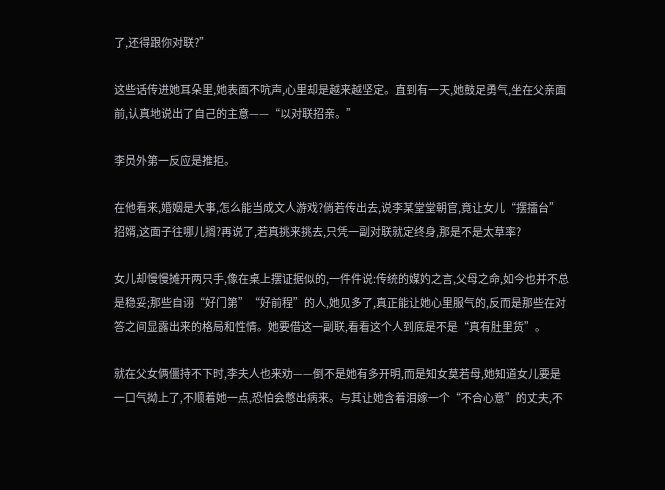了,还得跟你对联?”

这些话传进她耳朵里,她表面不吭声,心里却是越来越坚定。直到有一天,她鼓足勇气,坐在父亲面前,认真地说出了自己的主意——“以对联招亲。”

李员外第一反应是推拒。

在他看来,婚姻是大事,怎么能当成文人游戏?倘若传出去,说李某堂堂朝官,竟让女儿“摆擂台”招婿,这面子往哪儿搁?再说了,若真挑来挑去,只凭一副对联就定终身,那是不是太草率?

女儿却慢慢摊开两只手,像在桌上摆证据似的,一件件说:传统的媒妁之言,父母之命,如今也并不总是稳妥;那些自诩“好门第”“好前程”的人,她见多了,真正能让她心里服气的,反而是那些在对答之间显露出来的格局和性情。她要借这一副联,看看这个人到底是不是“真有肚里货”。

就在父女俩僵持不下时,李夫人也来劝——倒不是她有多开明,而是知女莫若母,她知道女儿要是一口气拗上了,不顺着她一点,恐怕会憋出病来。与其让她含着泪嫁一个“不合心意”的丈夫,不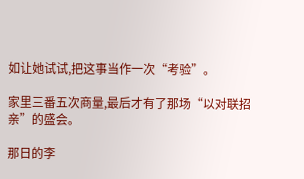如让她试试,把这事当作一次“考验”。

家里三番五次商量,最后才有了那场“以对联招亲”的盛会。

那日的李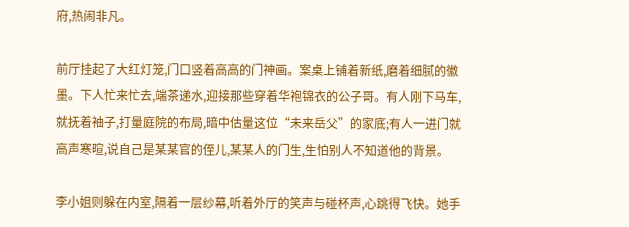府,热闹非凡。

前厅挂起了大红灯笼,门口竖着高高的门神画。案桌上铺着新纸,磨着细腻的徽墨。下人忙来忙去,端茶递水,迎接那些穿着华袍锦衣的公子哥。有人刚下马车,就抚着袖子,打量庭院的布局,暗中估量这位“未来岳父”的家底;有人一进门就高声寒暄,说自己是某某官的侄儿,某某人的门生,生怕别人不知道他的背景。

李小姐则躲在内室,隔着一层纱幕,听着外厅的笑声与碰杯声,心跳得飞快。她手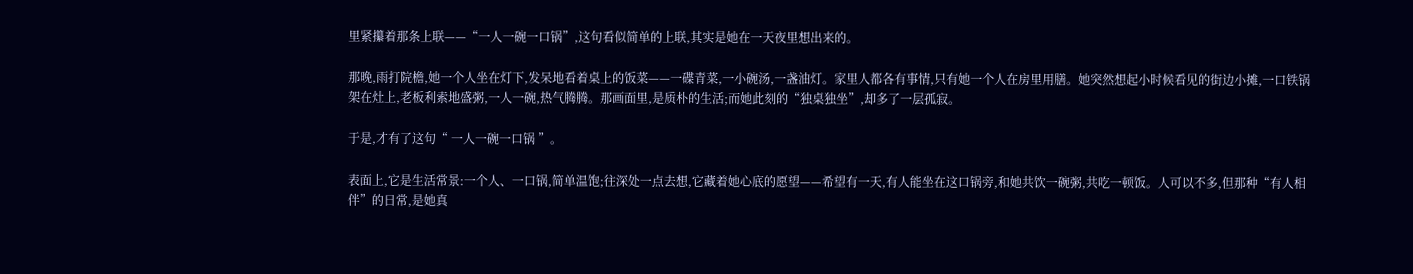里紧攥着那条上联——“一人一碗一口锅”,这句看似简单的上联,其实是她在一天夜里想出来的。

那晚,雨打院檐,她一个人坐在灯下,发呆地看着桌上的饭菜——一碟青菜,一小碗汤,一盏油灯。家里人都各有事情,只有她一个人在房里用膳。她突然想起小时候看见的街边小摊,一口铁锅架在灶上,老板利索地盛粥,一人一碗,热气腾腾。那画面里,是质朴的生活;而她此刻的“独桌独坐”,却多了一层孤寂。

于是,才有了这句“ 一人一碗一口锅 ”。

表面上,它是生活常景:一个人、一口锅,简单温饱;往深处一点去想,它藏着她心底的愿望——希望有一天,有人能坐在这口锅旁,和她共饮一碗粥,共吃一顿饭。人可以不多,但那种“有人相伴”的日常,是她真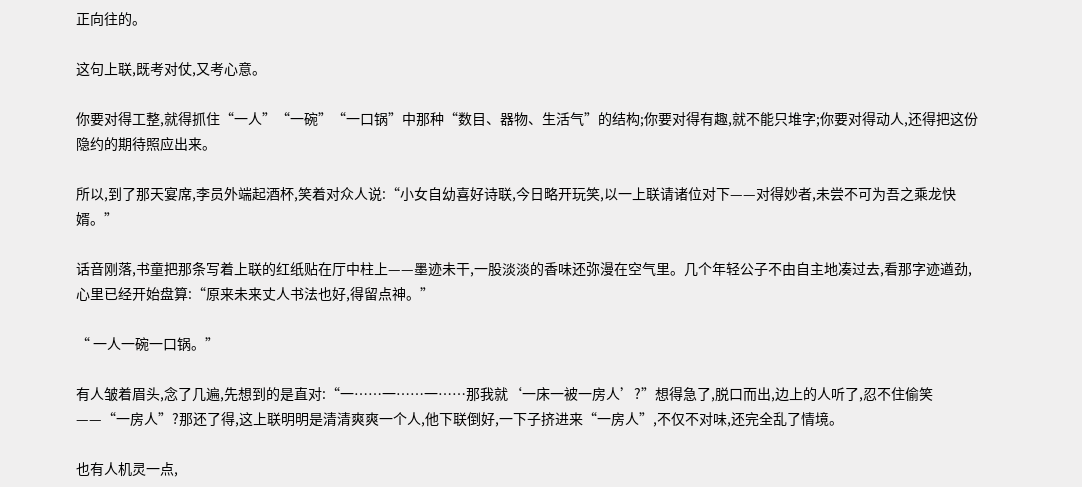正向往的。

这句上联,既考对仗,又考心意。

你要对得工整,就得抓住“一人”“一碗”“一口锅”中那种“数目、器物、生活气”的结构;你要对得有趣,就不能只堆字;你要对得动人,还得把这份隐约的期待照应出来。

所以,到了那天宴席,李员外端起酒杯,笑着对众人说:“小女自幼喜好诗联,今日略开玩笑,以一上联请诸位对下——对得妙者,未尝不可为吾之乘龙快婿。”

话音刚落,书童把那条写着上联的红纸贴在厅中柱上——墨迹未干,一股淡淡的香味还弥漫在空气里。几个年轻公子不由自主地凑过去,看那字迹遒劲,心里已经开始盘算:“原来未来丈人书法也好,得留点神。”

“ 一人一碗一口锅。”

有人皱着眉头,念了几遍,先想到的是直对:“一……一……一……那我就‘一床一被一房人’?”想得急了,脱口而出,边上的人听了,忍不住偷笑——“一房人”?那还了得,这上联明明是清清爽爽一个人,他下联倒好,一下子挤进来“一房人”,不仅不对味,还完全乱了情境。

也有人机灵一点,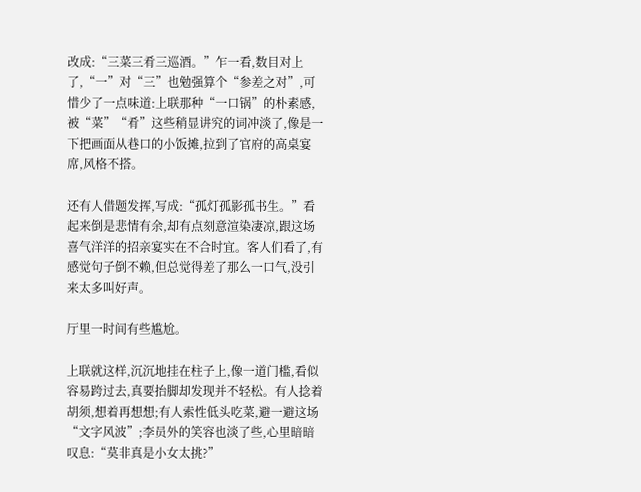改成:“三菜三肴三巡酒。”乍一看,数目对上了,“一”对“三”也勉强算个“参差之对”,可惜少了一点味道:上联那种“一口锅”的朴素感,被“菜”“肴”这些稍显讲究的词冲淡了,像是一下把画面从巷口的小饭摊,拉到了官府的高桌宴席,风格不搭。

还有人借题发挥,写成:“孤灯孤影孤书生。”看起来倒是悲情有余,却有点刻意渲染凄凉,跟这场喜气洋洋的招亲宴实在不合时宜。客人们看了,有感觉句子倒不赖,但总觉得差了那么一口气,没引来太多叫好声。

厅里一时间有些尴尬。

上联就这样,沉沉地挂在柱子上,像一道门槛,看似容易跨过去,真要抬脚却发现并不轻松。有人捻着胡须,想着再想想;有人索性低头吃菜,避一避这场“文字风波”;李员外的笑容也淡了些,心里暗暗叹息:“莫非真是小女太挑?”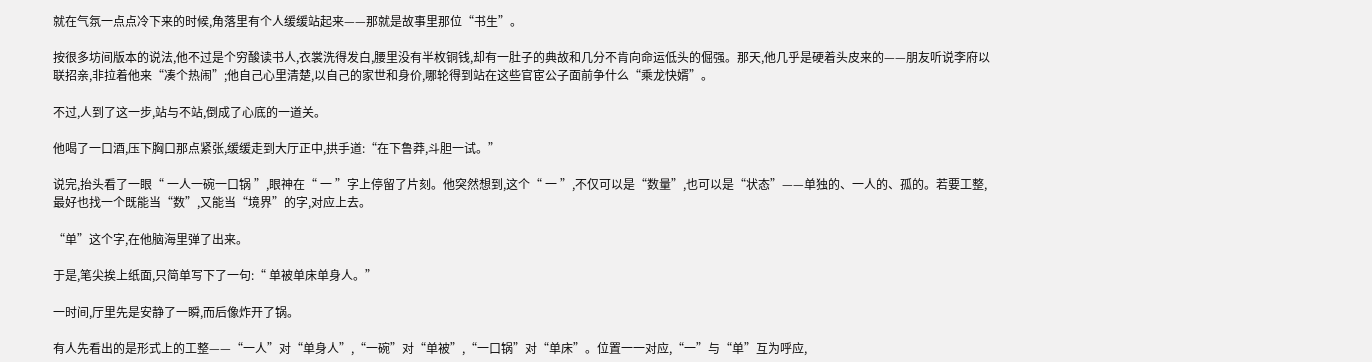就在气氛一点点冷下来的时候,角落里有个人缓缓站起来——那就是故事里那位“书生”。

按很多坊间版本的说法,他不过是个穷酸读书人,衣裳洗得发白,腰里没有半枚铜钱,却有一肚子的典故和几分不肯向命运低头的倔强。那天,他几乎是硬着头皮来的——朋友听说李府以联招亲,非拉着他来“凑个热闹”;他自己心里清楚,以自己的家世和身价,哪轮得到站在这些官宦公子面前争什么“乘龙快婿”。

不过,人到了这一步,站与不站,倒成了心底的一道关。

他喝了一口酒,压下胸口那点紧张,缓缓走到大厅正中,拱手道:“在下鲁莽,斗胆一试。”

说完,抬头看了一眼“ 一人一碗一口锅 ”,眼神在“ 一 ”字上停留了片刻。他突然想到,这个“ 一 ”,不仅可以是“数量”,也可以是“状态”——单独的、一人的、孤的。若要工整,最好也找一个既能当“数”,又能当“境界”的字,对应上去。

“单”这个字,在他脑海里弹了出来。

于是,笔尖挨上纸面,只简单写下了一句:“ 单被单床单身人。”

一时间,厅里先是安静了一瞬,而后像炸开了锅。

有人先看出的是形式上的工整——“一人”对“单身人”,“一碗”对“单被”,“一口锅”对“单床”。位置一一对应,“一”与“单”互为呼应,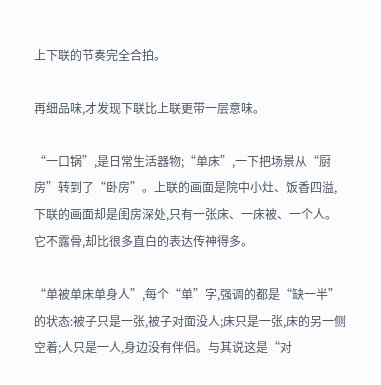上下联的节奏完全合拍。

再细品味,才发现下联比上联更带一层意味。

“一口锅”,是日常生活器物;“单床”,一下把场景从“厨房”转到了“卧房”。上联的画面是院中小灶、饭香四溢,下联的画面却是闺房深处,只有一张床、一床被、一个人。它不露骨,却比很多直白的表达传神得多。

“单被单床单身人”,每个“单”字,强调的都是“缺一半”的状态:被子只是一张,被子对面没人;床只是一张,床的另一侧空着;人只是一人,身边没有伴侣。与其说这是“对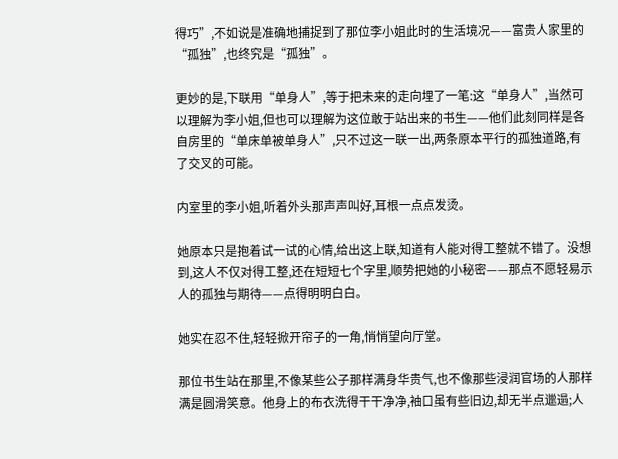得巧”,不如说是准确地捕捉到了那位李小姐此时的生活境况——富贵人家里的“孤独”,也终究是“孤独”。

更妙的是,下联用“单身人”,等于把未来的走向埋了一笔:这“单身人”,当然可以理解为李小姐,但也可以理解为这位敢于站出来的书生——他们此刻同样是各自房里的“单床单被单身人”,只不过这一联一出,两条原本平行的孤独道路,有了交叉的可能。

内室里的李小姐,听着外头那声声叫好,耳根一点点发烫。

她原本只是抱着试一试的心情,给出这上联,知道有人能对得工整就不错了。没想到,这人不仅对得工整,还在短短七个字里,顺势把她的小秘密——那点不愿轻易示人的孤独与期待——点得明明白白。

她实在忍不住,轻轻掀开帘子的一角,悄悄望向厅堂。

那位书生站在那里,不像某些公子那样满身华贵气,也不像那些浸润官场的人那样满是圆滑笑意。他身上的布衣洗得干干净净,袖口虽有些旧边,却无半点邋遢;人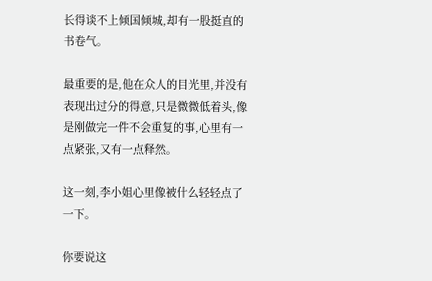长得谈不上倾国倾城,却有一股挺直的书卷气。

最重要的是,他在众人的目光里,并没有表现出过分的得意,只是微微低着头,像是刚做完一件不会重复的事,心里有一点紧张,又有一点释然。

这一刻,李小姐心里像被什么轻轻点了一下。

你要说这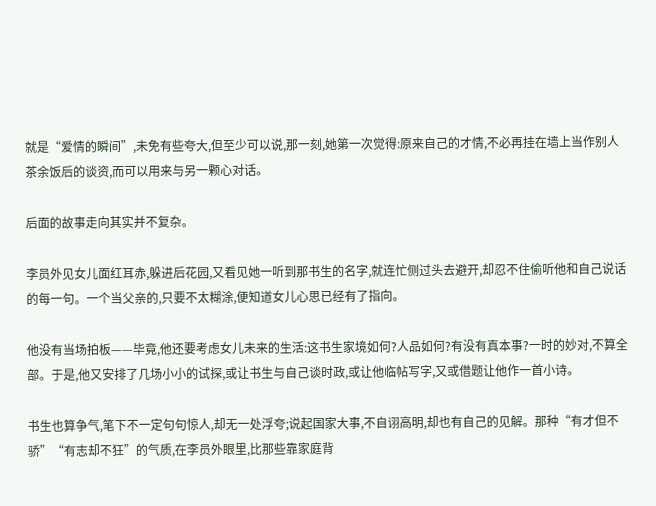就是“爱情的瞬间”,未免有些夸大,但至少可以说,那一刻,她第一次觉得:原来自己的才情,不必再挂在墙上当作别人茶余饭后的谈资,而可以用来与另一颗心对话。

后面的故事走向其实并不复杂。

李员外见女儿面红耳赤,躲进后花园,又看见她一听到那书生的名字,就连忙侧过头去避开,却忍不住偷听他和自己说话的每一句。一个当父亲的,只要不太糊涂,便知道女儿心思已经有了指向。

他没有当场拍板——毕竟,他还要考虑女儿未来的生活:这书生家境如何?人品如何?有没有真本事?一时的妙对,不算全部。于是,他又安排了几场小小的试探,或让书生与自己谈时政,或让他临帖写字,又或借题让他作一首小诗。

书生也算争气,笔下不一定句句惊人,却无一处浮夸;说起国家大事,不自诩高明,却也有自己的见解。那种“有才但不骄”“有志却不狂”的气质,在李员外眼里,比那些靠家庭背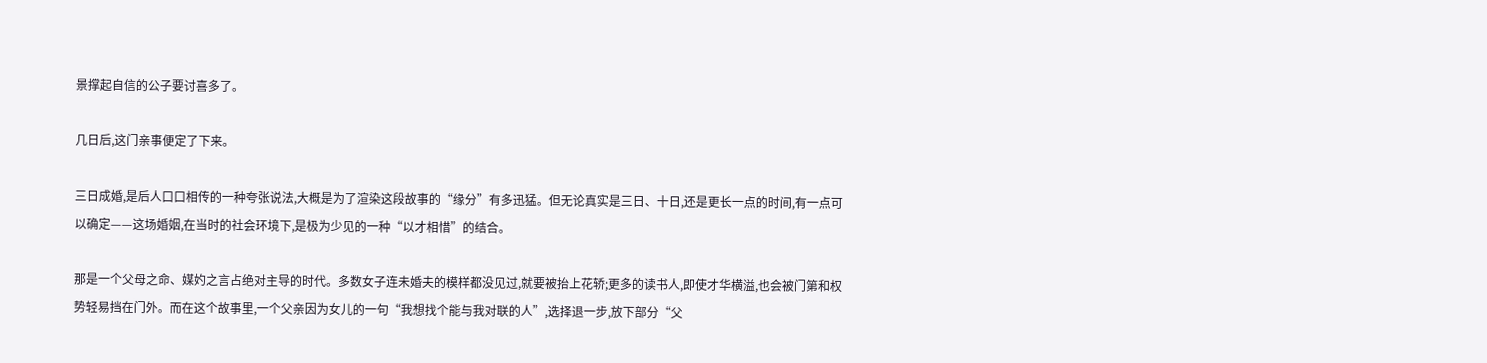景撑起自信的公子要讨喜多了。

几日后,这门亲事便定了下来。

三日成婚,是后人口口相传的一种夸张说法,大概是为了渲染这段故事的“缘分”有多迅猛。但无论真实是三日、十日,还是更长一点的时间,有一点可以确定——这场婚姻,在当时的社会环境下,是极为少见的一种“以才相惜”的结合。

那是一个父母之命、媒妁之言占绝对主导的时代。多数女子连未婚夫的模样都没见过,就要被抬上花轿;更多的读书人,即使才华横溢,也会被门第和权势轻易挡在门外。而在这个故事里,一个父亲因为女儿的一句“我想找个能与我对联的人”,选择退一步,放下部分“父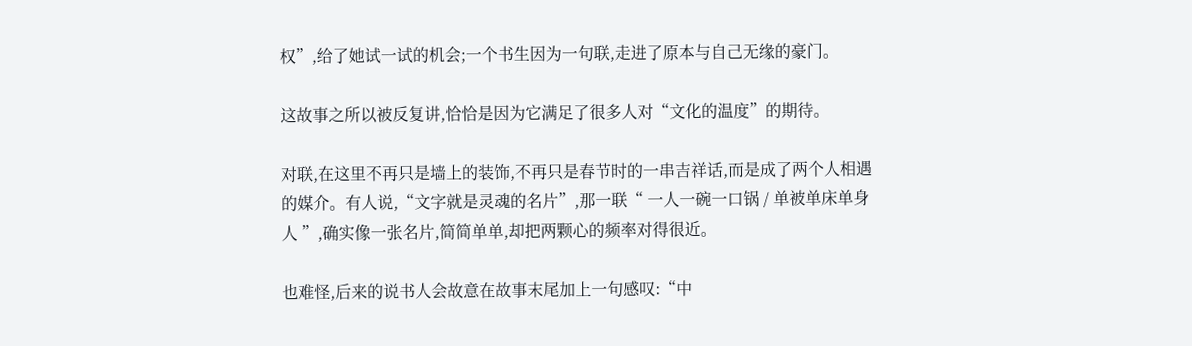权”,给了她试一试的机会;一个书生因为一句联,走进了原本与自己无缘的豪门。

这故事之所以被反复讲,恰恰是因为它满足了很多人对“文化的温度”的期待。

对联,在这里不再只是墙上的装饰,不再只是春节时的一串吉祥话,而是成了两个人相遇的媒介。有人说,“文字就是灵魂的名片”,那一联“ 一人一碗一口锅 / 单被单床单身人 ”,确实像一张名片,简简单单,却把两颗心的频率对得很近。

也难怪,后来的说书人会故意在故事末尾加上一句感叹:“中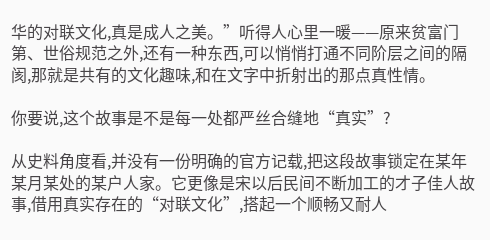华的对联文化,真是成人之美。”听得人心里一暖——原来贫富门第、世俗规范之外,还有一种东西,可以悄悄打通不同阶层之间的隔阂,那就是共有的文化趣味,和在文字中折射出的那点真性情。

你要说,这个故事是不是每一处都严丝合缝地“真实”?

从史料角度看,并没有一份明确的官方记载,把这段故事锁定在某年某月某处的某户人家。它更像是宋以后民间不断加工的才子佳人故事,借用真实存在的“对联文化”,搭起一个顺畅又耐人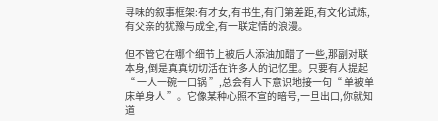寻味的叙事框架:有才女,有书生,有门第差距,有文化试炼,有父亲的犹豫与成全,有一联定情的浪漫。

但不管它在哪个细节上被后人添油加醋了一些,那副对联本身,倒是真真切切活在许多人的记忆里。只要有人提起“ 一人一碗一口锅 ”,总会有人下意识地接一句“ 单被单床单身人 ”。它像某种心照不宣的暗号,一旦出口,你就知道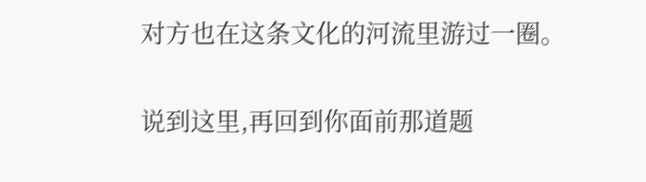对方也在这条文化的河流里游过一圈。

说到这里,再回到你面前那道题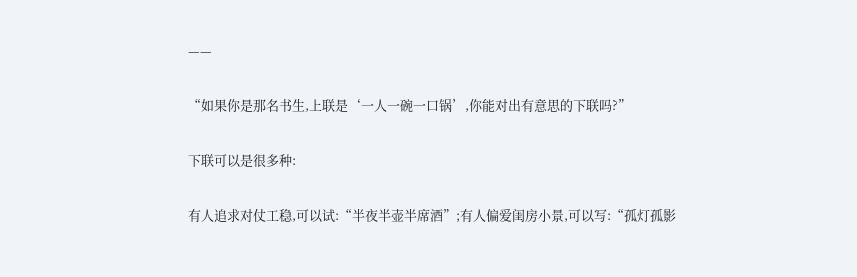——

“如果你是那名书生,上联是‘一人一碗一口锅’,你能对出有意思的下联吗?”

下联可以是很多种:

有人追求对仗工稳,可以试:“半夜半壶半席酒”;有人偏爱闺房小景,可以写:“孤灯孤影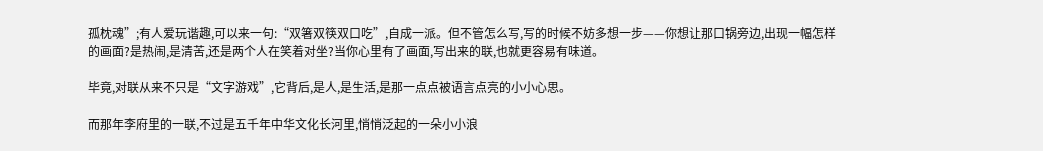孤枕魂”;有人爱玩谐趣,可以来一句:“双箸双筷双口吃”,自成一派。但不管怎么写,写的时候不妨多想一步——你想让那口锅旁边,出现一幅怎样的画面?是热闹,是清苦,还是两个人在笑着对坐?当你心里有了画面,写出来的联,也就更容易有味道。

毕竟,对联从来不只是“文字游戏”,它背后,是人,是生活,是那一点点被语言点亮的小小心思。

而那年李府里的一联,不过是五千年中华文化长河里,悄悄泛起的一朵小小浪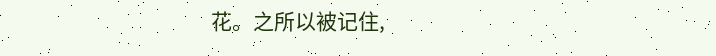花。之所以被记住,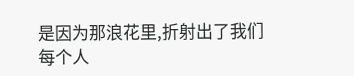是因为那浪花里,折射出了我们每个人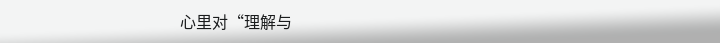心里对“理解与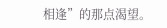相逢”的那点渴望。